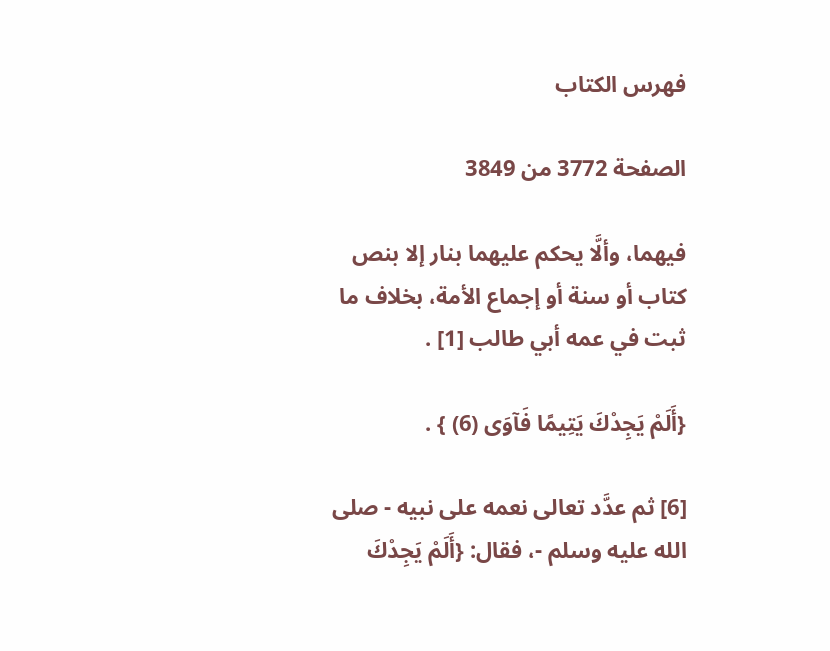فهرس الكتاب

الصفحة 3772 من 3849

فيهما، وألَّا يحكم عليهما بنار إلا بنص كتاب أو سنة أو إجماع الأمة، بخلاف ما ثبت في عمه أبي طالب [1] .

{أَلَمْ يَجِدْكَ يَتِيمًا فَآوَى (6) } .

[6] ثم عدَّد تعالى نعمه على نبيه - صلى الله عليه وسلم -، فقال: {أَلَمْ يَجِدْكَ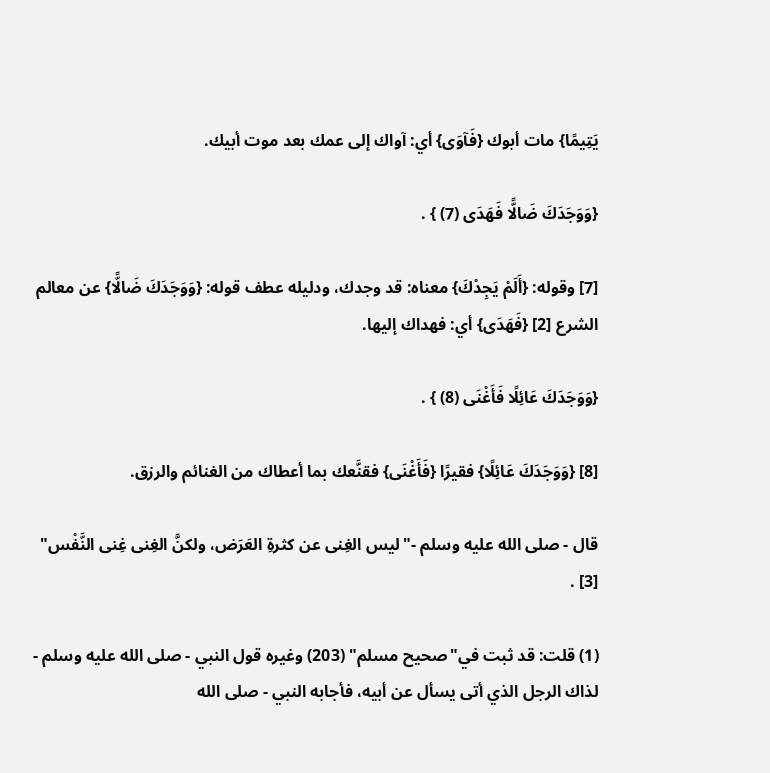يَتِيمًا} مات أبوك {فَآوَى} أي: آواك إلى عمك بعد موت أبيك.

{وَوَجَدَكَ ضَالًّا فَهَدَى (7) } .

[7] وقوله: {أَلَمْ يَجِدْكَ} معناه: قد وجدك، ودليله عطف قوله: {وَوَجَدَكَ ضَالًّا} عن معالم الشرع [2] {فَهَدَى} أي: فهداك إليها.

{وَوَجَدَكَ عَائِلًا فَأَغْنَى (8) } .

[8] {وَوَجَدَكَ عَائِلًا} فقيرًا {فَأَغْنَى} فقنَّعك بما أعطاك من الغنائم والرزق.

قال - صلى الله عليه وسلم -"ليس الغِنى عن كثرةِ العَرَض، ولكنَّ الغِنى غِنى النَّفْس" [3] .

(1) قلت: قد ثبت في"صحيح مسلم" (203) وغيره قول النبي - صلى الله عليه وسلم - لذاك الرجل الذي أتى يسأل عن أبيه، فأجابه النبي - صلى الله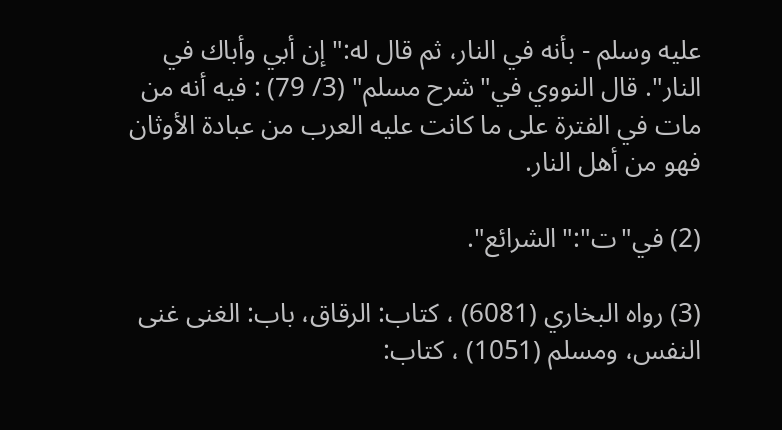عليه وسلم - بأنه في النار، ثم قال له:"إن أبي وأباك في النار". قال النووي في"شرح مسلم" (3/ 79) : فيه أنه من مات في الفترة على ما كانت عليه العرب من عبادة الأوثان فهو من أهل النار.

(2) في"ت":"الشرائع".

(3) رواه البخاري (6081) ، كتاب: الرقاق، باب: الغنى غنى النفس، ومسلم (1051) ، كتاب: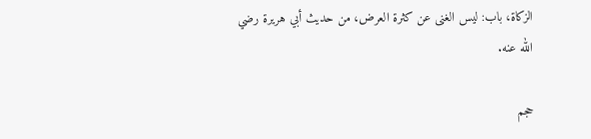الزكاة، باب: ليس الغنى عن كثرة العرض، من حديث أبي هريرة رضي الله عنه.

حجم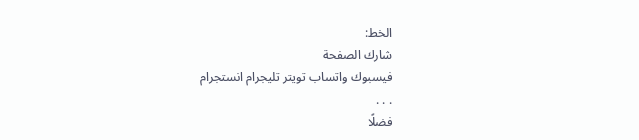الخط:
شارك الصفحة
فيسبوك واتساب تويتر تليجرام انستجرام
. . .
فضلًا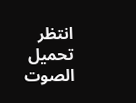انتظر تحميل الصوت